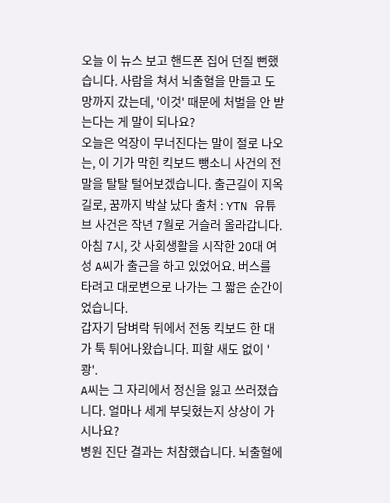오늘 이 뉴스 보고 핸드폰 집어 던질 뻔했습니다. 사람을 쳐서 뇌출혈을 만들고 도망까지 갔는데, '이것' 때문에 처벌을 안 받는다는 게 말이 되나요?
오늘은 억장이 무너진다는 말이 절로 나오는, 이 기가 막힌 킥보드 뺑소니 사건의 전말을 탈탈 털어보겠습니다. 출근길이 지옥길로, 꿈까지 박살 났다 출처 : YTN 유튜브 사건은 작년 7월로 거슬러 올라갑니다.
아침 7시, 갓 사회생활을 시작한 20대 여성 A씨가 출근을 하고 있었어요. 버스를 타려고 대로변으로 나가는 그 짧은 순간이었습니다.
갑자기 담벼락 뒤에서 전동 킥보드 한 대가 툭 튀어나왔습니다. 피할 새도 없이 '쾅'.
A씨는 그 자리에서 정신을 잃고 쓰러졌습니다. 얼마나 세게 부딪혔는지 상상이 가시나요?
병원 진단 결과는 처참했습니다. 뇌출혈에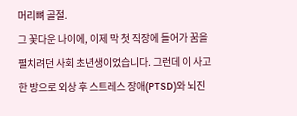머리뼈 골절.
그 꽃다운 나이에, 이제 막 첫 직장에 들어가 꿈을 펼치려던 사회 초년생이었습니다. 그런데 이 사고 한 방으로 외상 후 스트레스 장애(PTSD)와 뇌진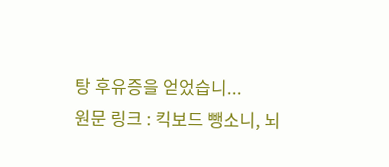탕 후유증을 얻었습니...
원문 링크 : 킥보드 뺑소니, 뇌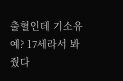출혈인데 기소유예? 17세라서 봐줬다